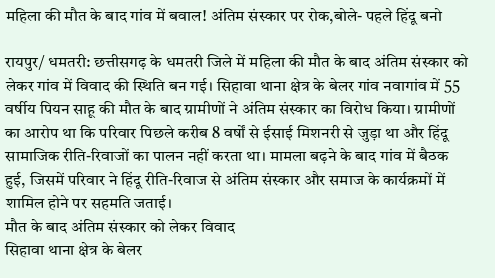महिला की मौत के बाद गांव में बवाल! अंतिम संस्कार पर रोक,बोले- पहले हिंदू बनो

रायपुर/ धमतरी: छत्तीसगढ़ के धमतरी जिले में महिला की मौत के बाद अंतिम संस्कार को लेकर गांव में विवाद की स्थिति बन गई। सिहावा थाना क्षेत्र के बेलर गांव नवागांव में 55 वर्षीय पियन साहू की मौत के बाद ग्रामीणों ने अंतिम संस्कार का विरोध किया। ग्रामीणों का आरोप था कि परिवार पिछले करीब 8 वर्षों से ईसाई मिशनरी से जुड़ा था और हिंदू सामाजिक रीति-रिवाजों का पालन नहीं करता था। मामला बढ़ने के बाद गांव में बैठक हुई, जिसमें परिवार ने हिंदू रीति-रिवाज से अंतिम संस्कार और समाज के कार्यक्रमों में शामिल होने पर सहमति जताई।
मौत के बाद अंतिम संस्कार को लेकर विवाद
सिहावा थाना क्षेत्र के बेलर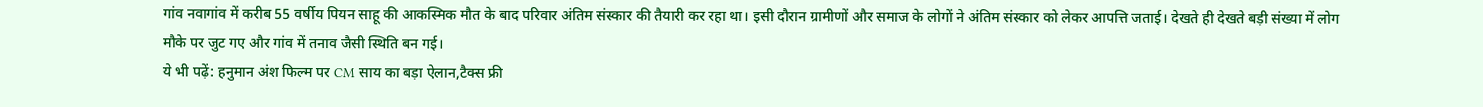गांव नवागांव में करीब 55 वर्षीय पियन साहू की आकस्मिक मौत के बाद परिवार अंतिम संस्कार की तैयारी कर रहा था। इसी दौरान ग्रामीणों और समाज के लोगों ने अंतिम संस्कार को लेकर आपत्ति जताई। देखते ही देखते बड़ी संख्या में लोग मौके पर जुट गए और गांव में तनाव जैसी स्थिति बन गई।
ये भी पढ़ें: हनुमान अंश फिल्म पर CM साय का बड़ा ऐलान,टैक्स फ्री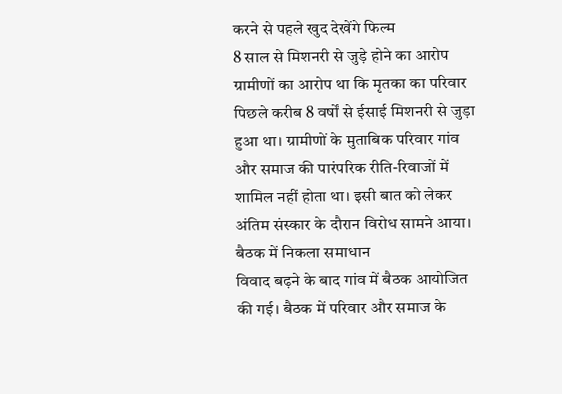करने से पहले खुद देखेंगे फिल्म
8 साल से मिशनरी से जुड़े होने का आरोप
ग्रामीणों का आरोप था कि मृतका का परिवार पिछले करीब 8 वर्षों से ईसाई मिशनरी से जुड़ा हुआ था। ग्रामीणों के मुताबिक परिवार गांव और समाज की पारंपरिक रीति-रिवाजों में शामिल नहीं होता था। इसी बात को लेकर अंतिम संस्कार के दौरान विरोध सामने आया।
बैठक में निकला समाधान
विवाद बढ़ने के बाद गांव में बैठक आयोजित की गई। बैठक में परिवार और समाज के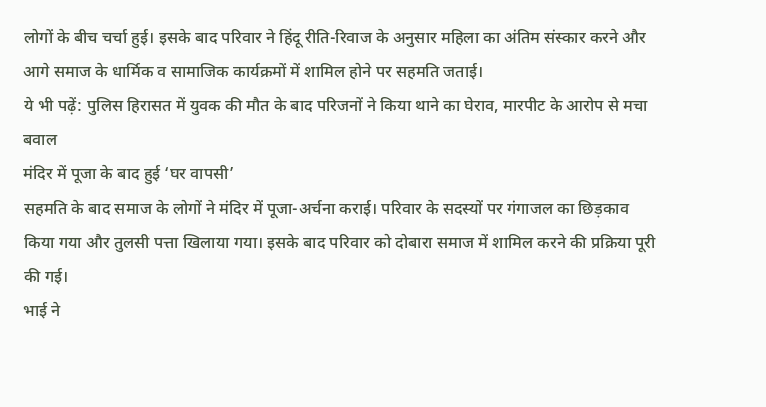लोगों के बीच चर्चा हुई। इसके बाद परिवार ने हिंदू रीति-रिवाज के अनुसार महिला का अंतिम संस्कार करने और आगे समाज के धार्मिक व सामाजिक कार्यक्रमों में शामिल होने पर सहमति जताई।
ये भी पढ़ें: पुलिस हिरासत में युवक की मौत के बाद परिजनों ने किया थाने का घेराव, मारपीट के आरोप से मचा बवाल
मंदिर में पूजा के बाद हुई ‘घर वापसी’
सहमति के बाद समाज के लोगों ने मंदिर में पूजा-अर्चना कराई। परिवार के सदस्यों पर गंगाजल का छिड़काव किया गया और तुलसी पत्ता खिलाया गया। इसके बाद परिवार को दोबारा समाज में शामिल करने की प्रक्रिया पूरी की गई।
भाई ने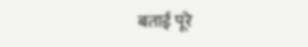बताई पूरे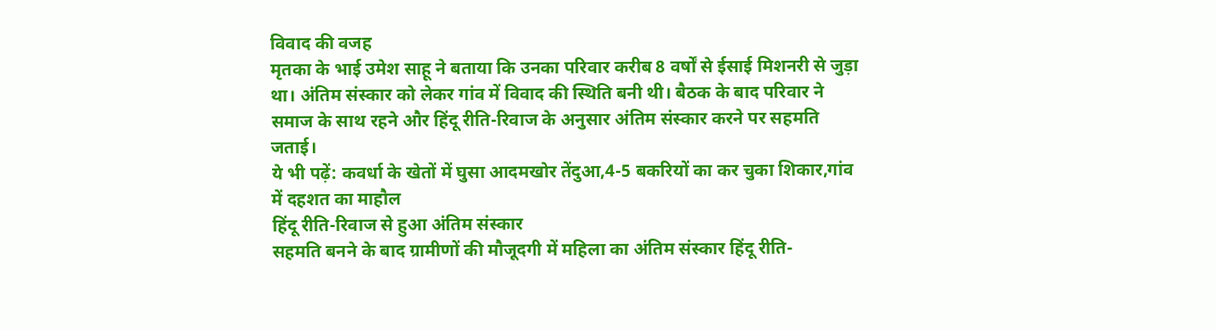विवाद की वजह
मृतका के भाई उमेश साहू ने बताया कि उनका परिवार करीब 8 वर्षों से ईसाई मिशनरी से जुड़ा था। अंतिम संस्कार को लेकर गांव में विवाद की स्थिति बनी थी। बैठक के बाद परिवार ने समाज के साथ रहने और हिंदू रीति-रिवाज के अनुसार अंतिम संस्कार करने पर सहमति जताई।
ये भी पढ़ें: कवर्धा के खेतों में घुसा आदमखोर तेंदुआ,4-5 बकरियों का कर चुका शिकार,गांव में दहशत का माहौल
हिंदू रीति-रिवाज से हुआ अंतिम संस्कार
सहमति बनने के बाद ग्रामीणों की मौजूदगी में महिला का अंतिम संस्कार हिंदू रीति-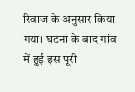रिवाज के अनुसार किया गया। घटना के बाद गांव में हुई इस पूरी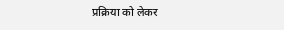प्रक्रिया को लेकर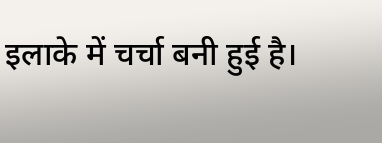इलाके में चर्चा बनी हुई है।